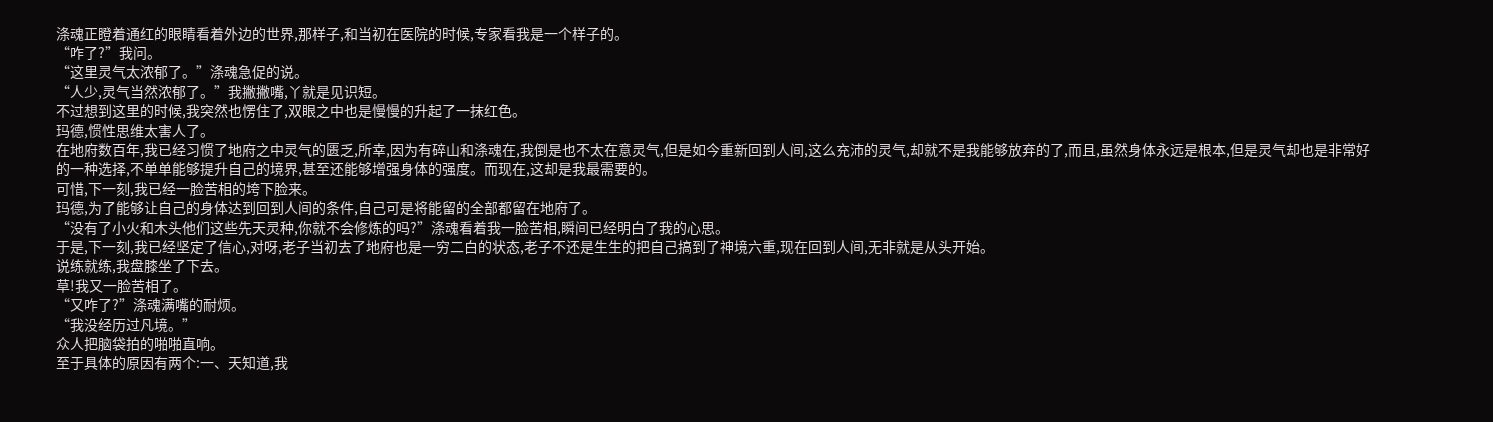涤魂正瞪着通红的眼睛看着外边的世界,那样子,和当初在医院的时候,专家看我是一个样子的。
“咋了?”我问。
“这里灵气太浓郁了。”涤魂急促的说。
“人少,灵气当然浓郁了。”我撇撇嘴,丫就是见识短。
不过想到这里的时候,我突然也愣住了,双眼之中也是慢慢的升起了一抹红色。
玛德,惯性思维太害人了。
在地府数百年,我已经习惯了地府之中灵气的匮乏,所幸,因为有碎山和涤魂在,我倒是也不太在意灵气,但是如今重新回到人间,这么充沛的灵气,却就不是我能够放弃的了,而且,虽然身体永远是根本,但是灵气却也是非常好的一种选择,不单单能够提升自己的境界,甚至还能够增强身体的强度。而现在,这却是我最需要的。
可惜,下一刻,我已经一脸苦相的垮下脸来。
玛德,为了能够让自己的身体达到回到人间的条件,自己可是将能留的全部都留在地府了。
“没有了小火和木头他们这些先天灵种,你就不会修炼的吗?”涤魂看着我一脸苦相,瞬间已经明白了我的心思。
于是,下一刻,我已经坚定了信心,对呀,老子当初去了地府也是一穷二白的状态,老子不还是生生的把自己搞到了神境六重,现在回到人间,无非就是从头开始。
说练就练,我盘膝坐了下去。
草!我又一脸苦相了。
“又咋了?”涤魂满嘴的耐烦。
“我没经历过凡境。”
众人把脑袋拍的啪啪直响。
至于具体的原因有两个:一、天知道,我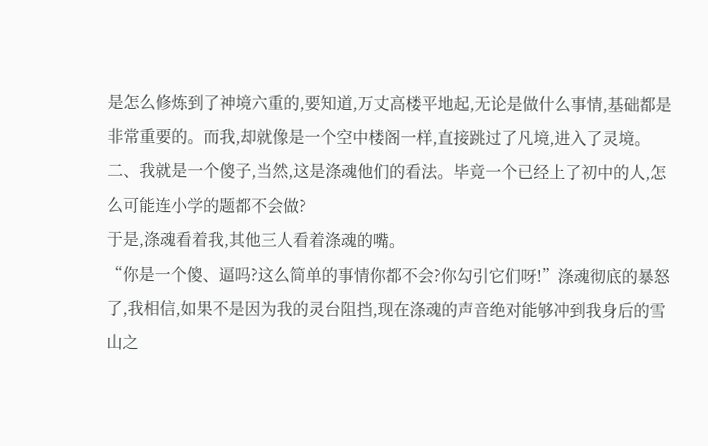是怎么修炼到了神境六重的,要知道,万丈高楼平地起,无论是做什么事情,基础都是非常重要的。而我,却就像是一个空中楼阁一样,直接跳过了凡境,进入了灵境。二、我就是一个傻子,当然,这是涤魂他们的看法。毕竟一个已经上了初中的人,怎么可能连小学的题都不会做?
于是,涤魂看着我,其他三人看着涤魂的嘴。
“你是一个傻、逼吗?这么简单的事情你都不会?你勾引它们呀!”涤魂彻底的暴怒了,我相信,如果不是因为我的灵台阻挡,现在涤魂的声音绝对能够冲到我身后的雪山之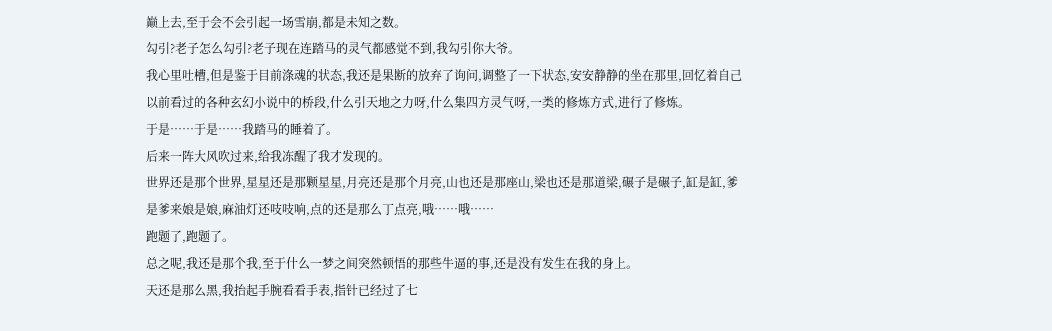巅上去,至于会不会引起一场雪崩,都是未知之数。
勾引?老子怎么勾引?老子现在连踏马的灵气都感觉不到,我勾引你大爷。
我心里吐槽,但是鉴于目前涤魂的状态,我还是果断的放弃了询问,调整了一下状态,安安静静的坐在那里,回忆着自己以前看过的各种玄幻小说中的桥段,什么引天地之力呀,什么集四方灵气呀,一类的修炼方式,进行了修炼。
于是……于是……我踏马的睡着了。
后来一阵大风吹过来,给我冻醒了我才发现的。
世界还是那个世界,星星还是那颗星星,月亮还是那个月亮,山也还是那座山,梁也还是那道梁,碾子是碾子,缸是缸,爹是爹来娘是娘,麻油灯还吱吱响,点的还是那么丁点亮,哦……哦……
跑题了,跑题了。
总之呢,我还是那个我,至于什么一梦之间突然顿悟的那些牛逼的事,还是没有发生在我的身上。
天还是那么黑,我抬起手腕看看手表,指针已经过了七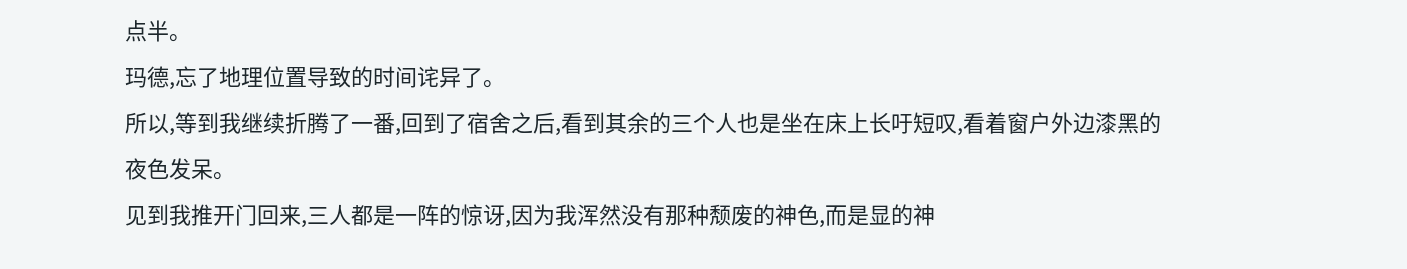点半。
玛德,忘了地理位置导致的时间诧异了。
所以,等到我继续折腾了一番,回到了宿舍之后,看到其余的三个人也是坐在床上长吁短叹,看着窗户外边漆黑的夜色发呆。
见到我推开门回来,三人都是一阵的惊讶,因为我浑然没有那种颓废的神色,而是显的神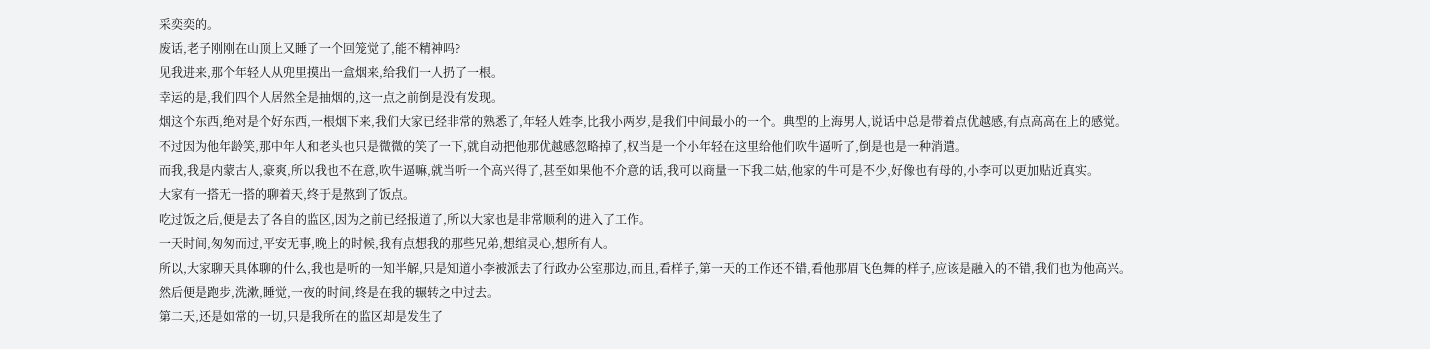采奕奕的。
废话,老子刚刚在山顶上又睡了一个回笼觉了,能不精神吗?
见我进来,那个年轻人从兜里摸出一盒烟来,给我们一人扔了一根。
幸运的是,我们四个人居然全是抽烟的,这一点之前倒是没有发现。
烟这个东西,绝对是个好东西,一根烟下来,我们大家已经非常的熟悉了,年轻人姓李,比我小两岁,是我们中间最小的一个。典型的上海男人,说话中总是带着点优越感,有点高高在上的感觉。
不过因为他年龄笑,那中年人和老头也只是微微的笑了一下,就自动把他那优越感忽略掉了,权当是一个小年轻在这里给他们吹牛逼听了,倒是也是一种消遣。
而我,我是内蒙古人,豪爽,所以我也不在意,吹牛逼嘛,就当听一个高兴得了,甚至如果他不介意的话,我可以商量一下我二姑,他家的牛可是不少,好像也有母的,小李可以更加贴近真实。
大家有一搭无一搭的聊着天,终于是熬到了饭点。
吃过饭之后,便是去了各自的监区,因为之前已经报道了,所以大家也是非常顺利的进入了工作。
一天时间,匆匆而过,平安无事,晚上的时候,我有点想我的那些兄弟,想绾灵心,想所有人。
所以,大家聊天具体聊的什么,我也是听的一知半解,只是知道小李被派去了行政办公室那边,而且,看样子,第一天的工作还不错,看他那眉飞色舞的样子,应该是融入的不错,我们也为他高兴。
然后便是跑步,洗漱,睡觉,一夜的时间,终是在我的辗转之中过去。
第二天,还是如常的一切,只是我所在的监区却是发生了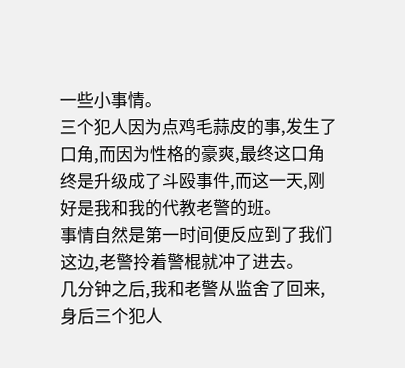一些小事情。
三个犯人因为点鸡毛蒜皮的事,发生了口角,而因为性格的豪爽,最终这口角终是升级成了斗殴事件,而这一天,刚好是我和我的代教老警的班。
事情自然是第一时间便反应到了我们这边,老警拎着警棍就冲了进去。
几分钟之后,我和老警从监舍了回来,身后三个犯人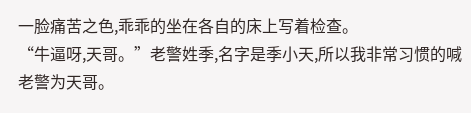一脸痛苦之色,乖乖的坐在各自的床上写着检查。
“牛逼呀,天哥。”老警姓季,名字是季小天,所以我非常习惯的喊老警为天哥。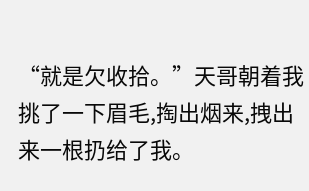“就是欠收拾。”天哥朝着我挑了一下眉毛,掏出烟来,拽出来一根扔给了我。